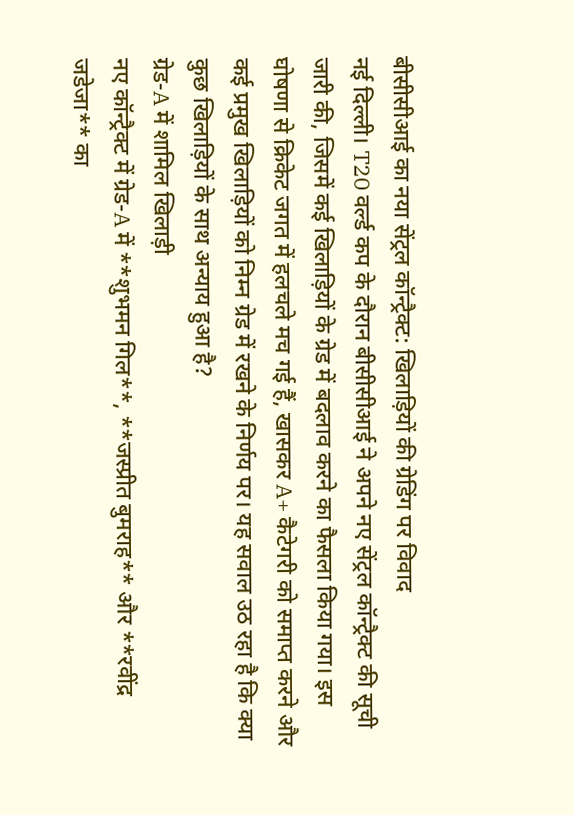बीसीसीआई का नया सेंट्रल कॉन्ट्रैक्ट: खिलाड़ियों की ग्रेडिंग पर विवाद
नई दिल्ली। T20 वर्ल्ड कप के दौरान बीसीसीआई ने अपने नए सेंट्रल कॉन्ट्रैक्ट की सूची जारी की, जिसमें कई खिलाड़ियों के ग्रेड में बदलाव करने का फैसला किया गया। इस घोषणा से क्रिकेट जगत में हलचले मच गई हैं, खासकर A+ कैटेगरी को समाप्त करने और कई प्रमुख खिलाड़ियों को निम्न ग्रेड में रखने के निर्णय पर। यह सवाल उठ रहा है कि क्या कुछ खिलाड़ियों के साथ अन्याय हुआ है?
ग्रेड-A में शामिल खिलाड़ी
नए कॉन्ट्रैक्ट में ग्रेड-A में **शुभमन गिल**, **जस्प्रीत बुमराह** और **रवींद्र जडेजा** का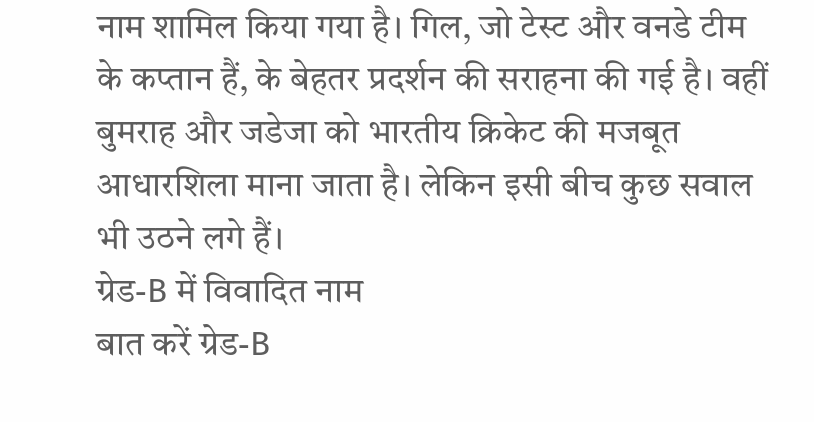नाम शामिल किया गया है। गिल, जो टेस्ट और वनडे टीम के कप्तान हैं, के बेहतर प्रदर्शन की सराहना की गई है। वहीं बुमराह और जडेजा को भारतीय क्रिकेट की मजबूत आधारशिला माना जाता है। लेकिन इसी बीच कुछ सवाल भी उठने लगे हैं।
ग्रेड-B में विवादित नाम
बात करें ग्रेड-B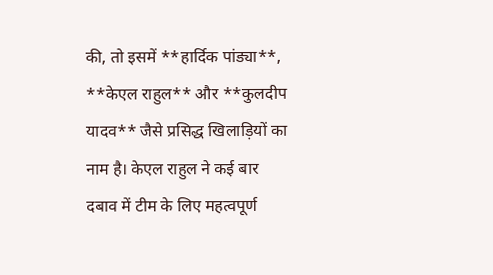की, तो इसमें **हार्दिक पांड्या**, **केएल राहुल** और **कुलदीप यादव** जैसे प्रसिद्ध खिलाड़ियों का नाम है। केएल राहुल ने कई बार दबाव में टीम के लिए महत्वपूर्ण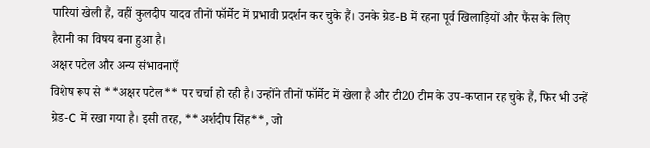पारियां खेली हैं, वहीं कुलदीप यादव तीनों फॉर्मेट में प्रभावी प्रदर्शन कर चुके हैं। उनके ग्रेड-B में रहना पूर्व खिलाड़ियों और फैंस के लिए हैरानी का विषय बना हुआ है।
अक्षर पटेल और अन्य संभावनाएँ
विशेष रूप से **अक्षर पटेल** पर चर्चा हो रही है। उन्होंने तीनों फॉर्मेट में खेला है और टी20 टीम के उप-कप्तान रह चुके हैं, फिर भी उन्हें ग्रेड-C में रखा गया है। इसी तरह, **अर्शदीप सिंह**, जो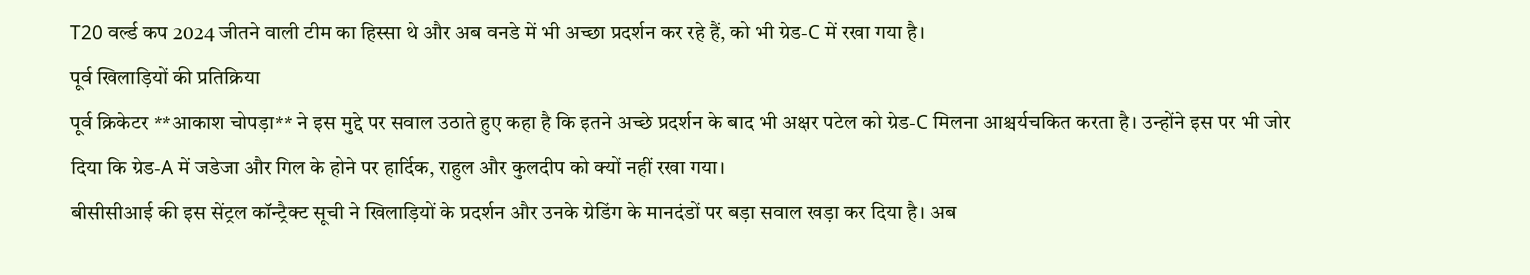T20 वर्ल्ड कप 2024 जीतने वाली टीम का हिस्सा थे और अब वनडे में भी अच्छा प्रदर्शन कर रहे हैं, को भी ग्रेड-C में रखा गया है।
पूर्व खिलाड़ियों की प्रतिक्रिया
पूर्व क्रिकेटर **आकाश चोपड़ा** ने इस मुद्दे पर सवाल उठाते हुए कहा है कि इतने अच्छे प्रदर्शन के बाद भी अक्षर पटेल को ग्रेड-C मिलना आश्चर्यचकित करता है। उन्होंने इस पर भी जोर दिया कि ग्रेड-A में जडेजा और गिल के होने पर हार्दिक, राहुल और कुलदीप को क्यों नहीं रखा गया।
बीसीसीआई की इस सेंट्रल कॉन्ट्रैक्ट सूची ने खिलाड़ियों के प्रदर्शन और उनके ग्रेडिंग के मानदंडों पर बड़ा सवाल खड़ा कर दिया है। अब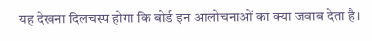यह देखना दिलचस्प होगा कि बोर्ड इन आलोचनाओं का क्या जवाब देता है।